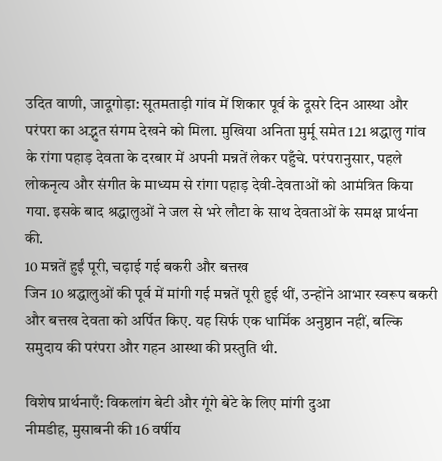उदित वाणी, जादूगोड़ा: सूतमताड़ी गांव में शिकार पूर्व के दूसरे दिन आस्था और परंपरा का अद्भुत संगम देखने को मिला. मुखिया अनिता मुर्मू समेत 121 श्रद्धालु गांव के रांगा पहाड़ देवता के दरबार में अपनी मन्नतें लेकर पहुँचे. परंपरानुसार, पहले लोकनृत्य और संगीत के माध्यम से रांगा पहाड़ देवी-देवताओं को आमंत्रित किया गया. इसके बाद श्रद्धालुओं ने जल से भरे लौटा के साथ देवताओं के समक्ष प्रार्थना की.
10 मन्नतें हुईं पूरी, चढ़ाई गई बकरी और बत्तख
जिन 10 श्रद्धालुओं की पूर्व में मांगी गई मन्नतें पूरी हुई थीं, उन्होंने आभार स्वरूप बकरी और बत्तख देवता को अर्पित किए. यह सिर्फ एक धार्मिक अनुष्ठान नहीं, बल्कि समुदाय की परंपरा और गहन आस्था की प्रस्तुति थी.

विशेष प्रार्थनाएँ: विकलांग बेटी और गूंगे बेटे के लिए मांगी दुआ
नीमडीह, मुसाबनी की 16 वर्षीय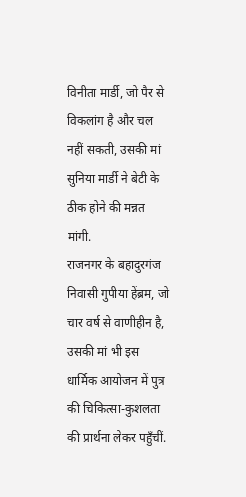विनीता मार्डी, जो पैर से विकलांग है और चल नहीं सकती, उसकी मां सुनिया मार्डी ने बेटी के ठीक होने की मन्नत मांगी.
राजनगर के बहादुरगंज निवासी गुपीया हेंब्रम, जो चार वर्ष से वाणीहीन है, उसकी मां भी इस धार्मिक आयोजन में पुत्र की चिकित्सा-कुशलता की प्रार्थना लेकर पहुँचीं.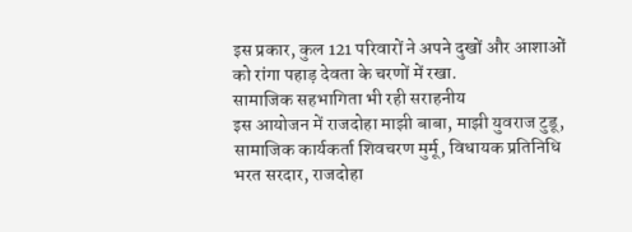इस प्रकार, कुल 121 परिवारों ने अपने दुखों और आशाओं को रांगा पहाड़ देवता के चरणों में रखा.
सामाजिक सहभागिता भी रही सराहनीय
इस आयोजन में राजदोहा माझी बाबा, माझी युवराज टुडू, सामाजिक कार्यकर्ता शिवचरण मुर्मू, विधायक प्रतिनिधि भरत सरदार, राजदोहा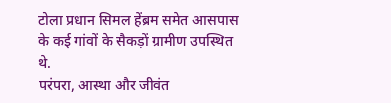टोला प्रधान सिमल हेंब्रम समेत आसपास के कई गांवों के सैकड़ों ग्रामीण उपस्थित थे.
परंपरा, आस्था और जीवंत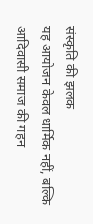संस्कृति की झलक
यह आयोजन केवल धार्मिक नहीं, बल्कि आदिवासी समाज की गहन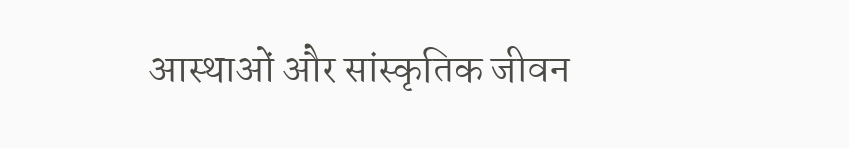आस्थाओं और सांस्कृतिक जीवन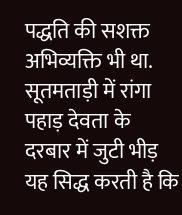पद्धति की सशक्त अभिव्यक्ति भी था. सूतमताड़ी में रांगा पहाड़ देवता के दरबार में जुटी भीड़ यह सिद्ध करती है कि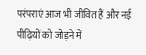परंपराएं आज भी जीवित हैं और नई पीढ़ियों को जोड़ने में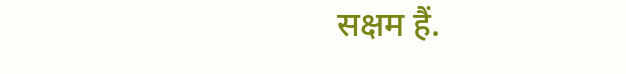सक्षम हैं.